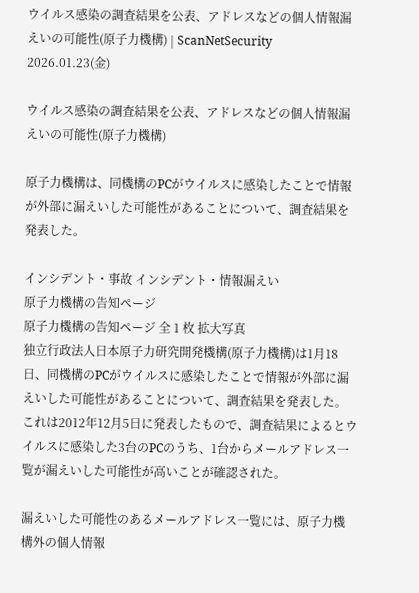ウイルス感染の調査結果を公表、アドレスなどの個人情報漏えいの可能性(原子力機構) | ScanNetSecurity
2026.01.23(金)

ウイルス感染の調査結果を公表、アドレスなどの個人情報漏えいの可能性(原子力機構)

原子力機構は、同機構のPCがウイルスに感染したことで情報が外部に漏えいした可能性があることについて、調査結果を発表した。

インシデント・事故 インシデント・情報漏えい
原子力機構の告知ページ
原子力機構の告知ページ 全 1 枚 拡大写真
独立行政法人日本原子力研究開発機構(原子力機構)は1月18日、同機構のPCがウイルスに感染したことで情報が外部に漏えいした可能性があることについて、調査結果を発表した。これは2012年12月5日に発表したもので、調査結果によるとウイルスに感染した3台のPCのうち、1台からメールアドレス一覧が漏えいした可能性が高いことが確認された。

漏えいした可能性のあるメールアドレス一覧には、原子力機構外の個人情報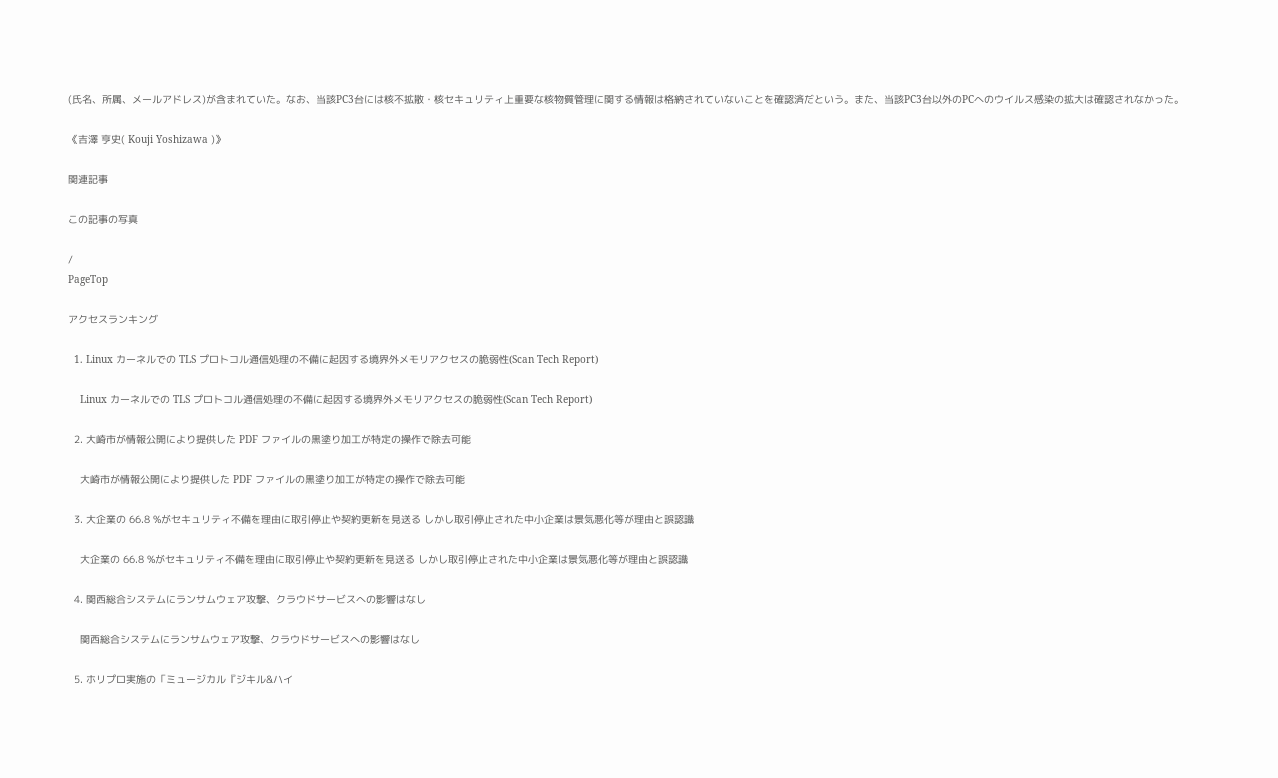(氏名、所属、メールアドレス)が含まれていた。なお、当該PC3台には核不拡散・核セキュリティ上重要な核物質管理に関する情報は格納されていないことを確認済だという。また、当該PC3台以外のPCへのウイルス感染の拡大は確認されなかった。

《吉澤 亨史( Kouji Yoshizawa )》

関連記事

この記事の写真

/
PageTop

アクセスランキング

  1. Linux カーネルでの TLS プロトコル通信処理の不備に起因する境界外メモリアクセスの脆弱性(Scan Tech Report)

    Linux カーネルでの TLS プロトコル通信処理の不備に起因する境界外メモリアクセスの脆弱性(Scan Tech Report)

  2. 大崎市が情報公開により提供した PDF ファイルの黒塗り加工が特定の操作で除去可能

    大崎市が情報公開により提供した PDF ファイルの黒塗り加工が特定の操作で除去可能

  3. 大企業の 66.8 %がセキュリティ不備を理由に取引停止や契約更新を見送る しかし取引停止された中小企業は景気悪化等が理由と誤認識

    大企業の 66.8 %がセキュリティ不備を理由に取引停止や契約更新を見送る しかし取引停止された中小企業は景気悪化等が理由と誤認識

  4. 関西総合システムにランサムウェア攻撃、クラウドサービスへの影響はなし

    関西総合システムにランサムウェア攻撃、クラウドサービスへの影響はなし

  5. ホリプロ実施の「ミュージカル『ジキル&ハイ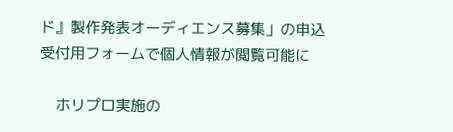ド』製作発表オーディエンス募集」の申込受付用フォームで個人情報が閲覧可能に

    ホリプロ実施の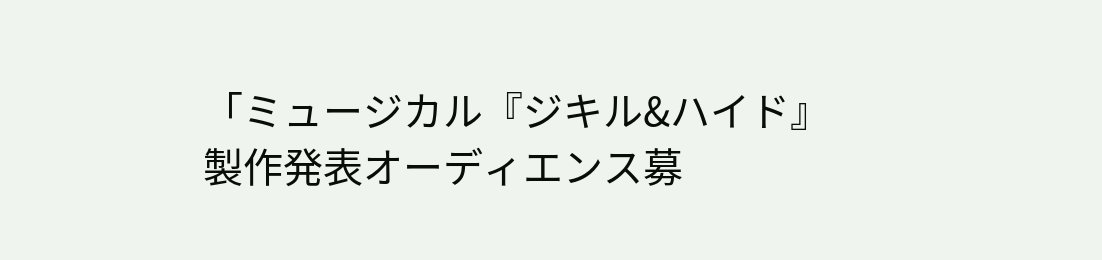「ミュージカル『ジキル&ハイド』製作発表オーディエンス募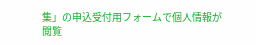集」の申込受付用フォームで個人情報が閲覧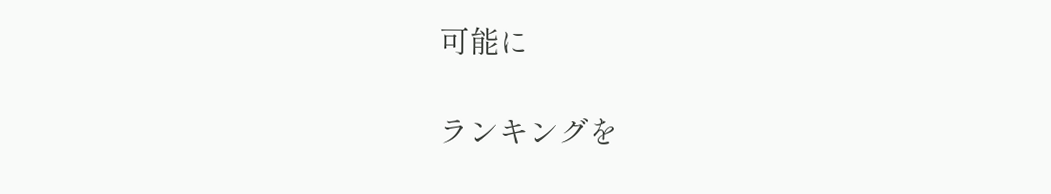可能に

ランキングを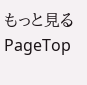もっと見る
PageTop